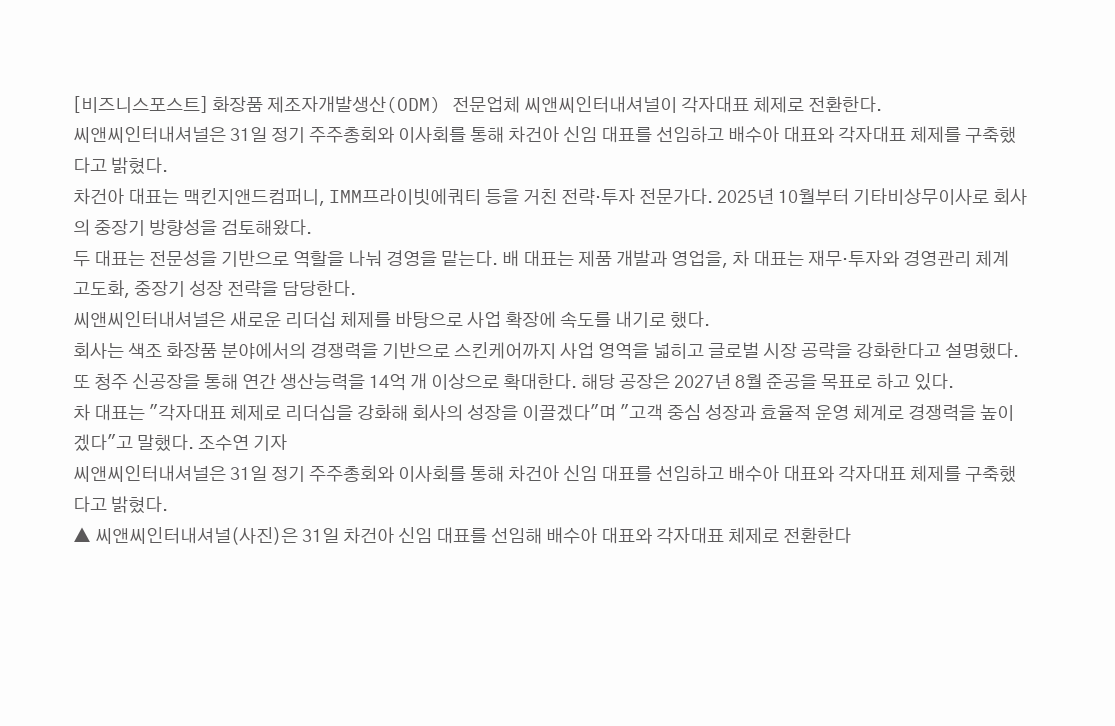[비즈니스포스트] 화장품 제조자개발생산(ODM) 전문업체 씨앤씨인터내셔널이 각자대표 체제로 전환한다.
씨앤씨인터내셔널은 31일 정기 주주총회와 이사회를 통해 차건아 신임 대표를 선임하고 배수아 대표와 각자대표 체제를 구축했다고 밝혔다.
차건아 대표는 맥킨지앤드컴퍼니, IMM프라이빗에쿼티 등을 거친 전략·투자 전문가다. 2025년 10월부터 기타비상무이사로 회사의 중장기 방향성을 검토해왔다.
두 대표는 전문성을 기반으로 역할을 나눠 경영을 맡는다. 배 대표는 제품 개발과 영업을, 차 대표는 재무·투자와 경영관리 체계 고도화, 중장기 성장 전략을 담당한다.
씨앤씨인터내셔널은 새로운 리더십 체제를 바탕으로 사업 확장에 속도를 내기로 했다.
회사는 색조 화장품 분야에서의 경쟁력을 기반으로 스킨케어까지 사업 영역을 넓히고 글로벌 시장 공략을 강화한다고 설명했다.
또 청주 신공장을 통해 연간 생산능력을 14억 개 이상으로 확대한다. 해당 공장은 2027년 8월 준공을 목표로 하고 있다.
차 대표는 "각자대표 체제로 리더십을 강화해 회사의 성장을 이끌겠다"며 "고객 중심 성장과 효율적 운영 체계로 경쟁력을 높이겠다"고 말했다. 조수연 기자
씨앤씨인터내셔널은 31일 정기 주주총회와 이사회를 통해 차건아 신임 대표를 선임하고 배수아 대표와 각자대표 체제를 구축했다고 밝혔다.
▲ 씨앤씨인터내셔널(사진)은 31일 차건아 신임 대표를 선임해 배수아 대표와 각자대표 체제로 전환한다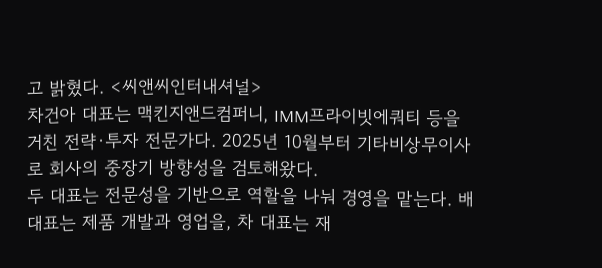고 밝혔다. <씨앤씨인터내셔널>
차건아 대표는 맥킨지앤드컴퍼니, IMM프라이빗에쿼티 등을 거친 전략·투자 전문가다. 2025년 10월부터 기타비상무이사로 회사의 중장기 방향성을 검토해왔다.
두 대표는 전문성을 기반으로 역할을 나눠 경영을 맡는다. 배 대표는 제품 개발과 영업을, 차 대표는 재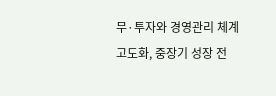무·투자와 경영관리 체계 고도화, 중장기 성장 전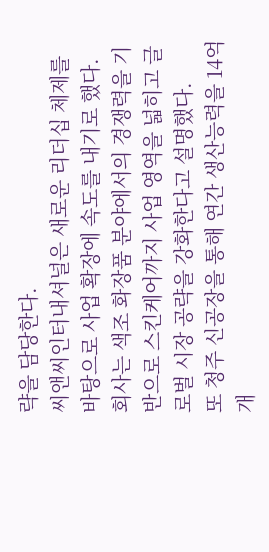략을 담당한다.
씨앤씨인터내셔널은 새로운 리더십 체제를 바탕으로 사업 확장에 속도를 내기로 했다.
회사는 색조 화장품 분야에서의 경쟁력을 기반으로 스킨케어까지 사업 영역을 넓히고 글로벌 시장 공략을 강화한다고 설명했다.
또 청주 신공장을 통해 연간 생산능력을 14억 개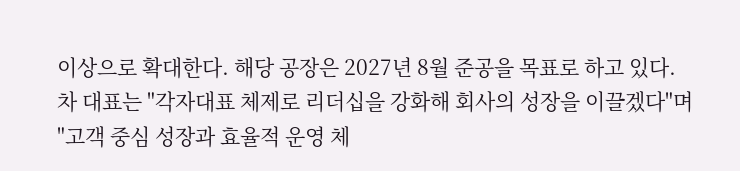이상으로 확대한다. 해당 공장은 2027년 8월 준공을 목표로 하고 있다.
차 대표는 "각자대표 체제로 리더십을 강화해 회사의 성장을 이끌겠다"며 "고객 중심 성장과 효율적 운영 체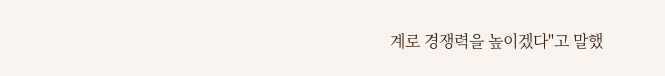계로 경쟁력을 높이겠다"고 말했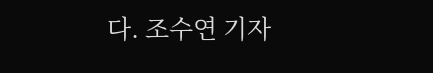다. 조수연 기자